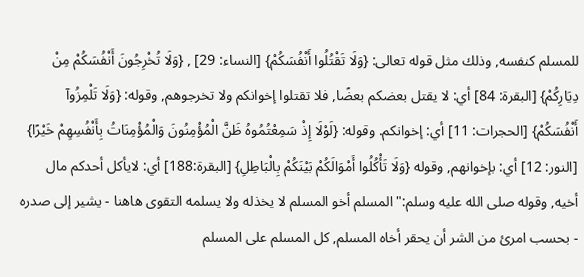للمسلم كنفسه, وذلك مثل قوله تعالى: {وَلَا تَقْتُلُوا أَنْفُسَكُمْ} [النساء: 29] , {وَلَا تُخْرِجُونَ أَنْفُسَكُمْ مِنْ دِيَارِكُمْ} [البقرة: 84] أي: لا يقتل بعضكم بعضًا, فلا تقتلوا إخوانكم ولا تخرجوهم, وقوله: {وَلَا تَلْمِزُوآ أَنْفُسَكُمْ} [الحجرات: 11] أي: إخوانكم. وقوله: {لَوْلَا إِذْ سَمِعْتُمُوهُ ظَنَّ الْمُؤْمِنُونَ وَالْمُؤْمِنَاتُ بِأَنْفُسِهِمْ خَيْرًا} [النور: 12] أي: بإخوانهم, وقوله {وَلَا تَأْكُلُوا أَمْوَالَكُمْ بَيْنَكُمْ بِالْبَاطِلِ} [البقرة:188] أي: لايأكل أحدكم مال أخيه, وقوله صلى الله عليه وسلم:"المسلم أخو المسلم لا يخذله ولا يسلمه التقوى هاهنا - يشير إلى صدره - بحسب امرئ من الشر أن يحقر أخاه المسلم, كل المسلم على المسلم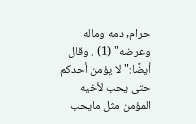حرام, دمه وماله وعرضه" (1) . وقال أيضًا:"لا يؤمن أحدكم حتى يحب لأخيه المؤمن مثل مايحب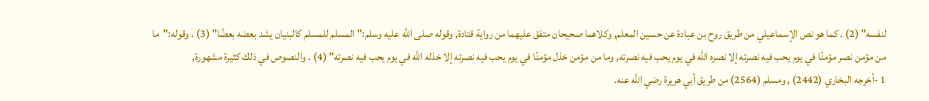لنفسه" (2) . كما هو نص الإسماعيلي من طريق روح بن عبادة عن حسين المعلم, وكلاهما صحيحان متفق عليهما من رواية قتادة, وقوله صلى الله عليه وسلم:"المسلم للمسلم كالبنيان يشد بعضه بعضًا" (3) . وقوله:"ما من مؤمن نصر مؤمنًا في يوم يحب فيه نصرته إلا نصره الله في يوم يحب فيه نصرته, وما من مؤمن خذل مؤمنًا في يوم يحب فيه نصرته إلا خذله الله في يوم يحب فيه نصرته" (4) . والنصوص في ذلك كثيرة مشهورة,
1 -أخرجه البخاري (2442) , ومسلم (2564) من طريق أبي هريرة رضي الله عنه.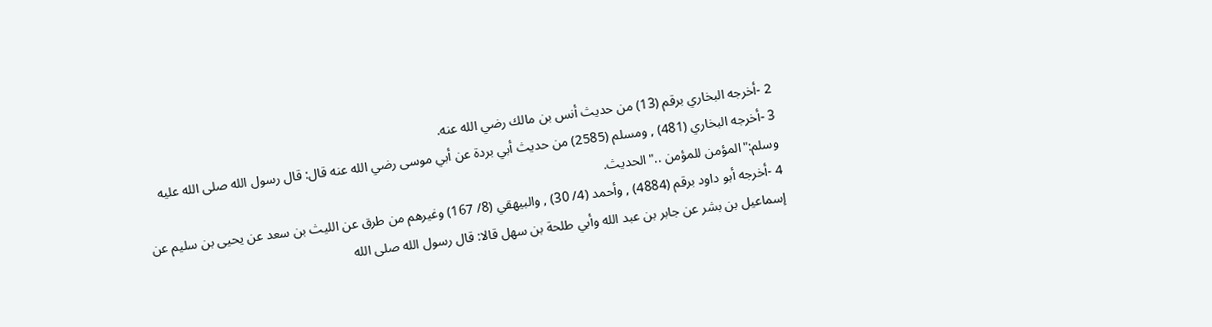2 -أخرجه البخاري برقم (13) من حديث أنس بن مالك رضي الله عنه.
3 -أخرجه البخاري (481) , ومسلم (2585) من حديث أبي بردة عن أبي موسى رضي الله عنه قال: قال رسول الله صلى الله عليه وسلم:"المؤمن للمؤمن .."الحديث.
4 -أخرجه أبو داود برقم (4884) , وأحمد (4/ 30) , والبيهقي (8/ 167) وغيرهم من طرق عن الليث بن سعد عن يحيى بن سليم عن إسماعيل بن بشر عن جابر بن عبد الله وأبي طلحة بن سهل قالا: قال رسول الله صلى الله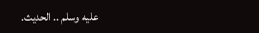عليه وسلم .. الحديث.